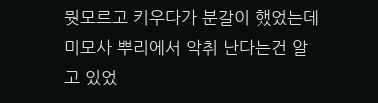뭣모르고 키우다가 분갈이 했었는데
미모사 뿌리에서 악취 난다는건 알고 있었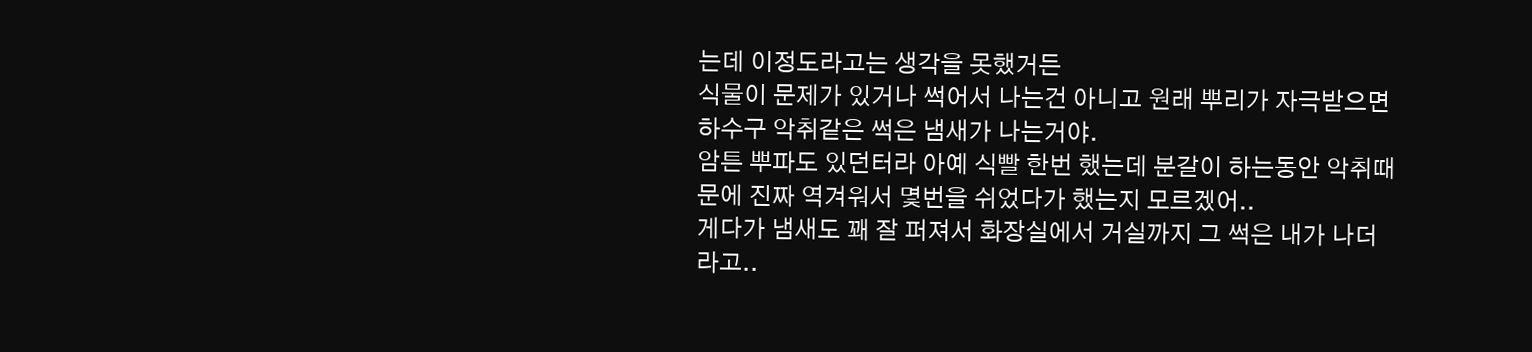는데 이정도라고는 생각을 못했거든
식물이 문제가 있거나 썩어서 나는건 아니고 원래 뿌리가 자극받으면
하수구 악취같은 썩은 냄새가 나는거야.
암튼 뿌파도 있던터라 아예 식빨 한번 했는데 분갈이 하는동안 악취때문에 진짜 역겨워서 몇번을 쉬었다가 했는지 모르겠어..
게다가 냄새도 꽤 잘 퍼져서 화장실에서 거실까지 그 썩은 내가 나더라고..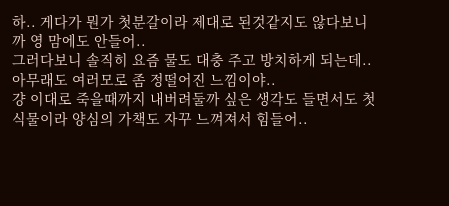하.. 게다가 뭔가 첫분갈이라 제대로 된것같지도 않다보니까 영 맘에도 안들어..
그러다보니 솔직히 요즘 물도 대충 주고 방치하게 되는데.. 아무래도 여러모로 좀 정떨어진 느낌이야..
걍 이대로 죽을때까지 내버려둘까 싶은 생각도 들면서도 첫 식물이라 양심의 가책도 자꾸 느껴져서 힘들어..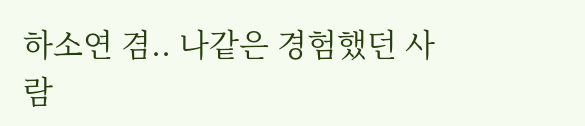하소연 겸.. 나같은 경험했던 사람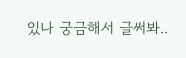있나 궁금해서 글써봐..